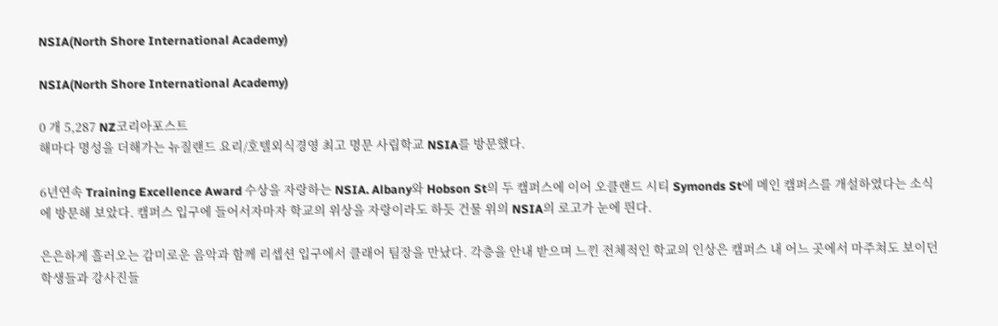NSIA(North Shore International Academy)

NSIA(North Shore International Academy)

0 개 5,287 NZ코리아포스트
해마다 명성을 더해가는 뉴질랜드 요리/호텔외식경영 최고 명문 사립학교 NSIA를 방문했다.

6년연속 Training Excellence Award 수상을 자랑하는 NSIA. Albany와 Hobson St의 두 캠퍼스에 이어 오클랜드 시티 Symonds St에 메인 캠퍼스를 개설하였다는 소식에 방문해 보았다. 캠퍼스 입구에 들어서자마자 학교의 위상을 자랑이라도 하듯 건물 위의 NSIA의 로고가 눈에 띈다.

은은하게 흘러오는 감미로운 음악과 함께 리셉션 입구에서 클래어 팀장을 만났다. 각층을 안내 받으며 느낀 전체적인 학교의 인상은 캠퍼스 내 어느 곳에서 마주쳐도 보이던 학생들과 강사진들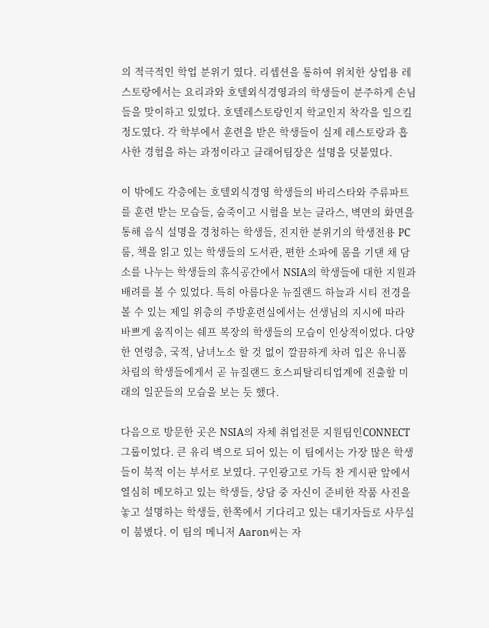의 적극적인 학업 분위기 였다. 리셉션을 통하여 위치한 상업용 레스토랑에서는 요리과와 호텔외식경영과의 학생들이 분주하게 손님들을 맞이하고 있었다. 호텔레스토랑인지 학교인지 착각을 일으킬 정도였다. 각 학부에서 훈련을 받은 학생들이 실제 레스토랑과 흡사한 경험을 하는 과정이라고 클래어팀장은 설명을 덧붙였다.

이 밖에도 각층에는 호텔외식경영 학생들의 바리스타와 주류파트를 훈련 받는 모습들, 숨죽이고 시험을 보는 클라스, 벽면의 화면을 통해 음식 설명을 경청하는 학생들, 진지한 분위기의 학생전용 PC룸, 책을 읽고 있는 학생들의 도서관, 편한 소파에 몸을 기댄 채 담소를 나누는 학생들의 휴식공간에서 NSIA의 학생들에 대한 지원과 배려를 볼 수 있었다. 특히 아름다운 뉴질랜드 하늘과 시티 전경을 볼 수 있는 제일 위층의 주방훈련실에서는 선생님의 지시에 따라 바쁘게 움직이는 쉐프 복장의 학생들의 모습이 인상적이었다. 다양한 연령층, 국적, 남녀노소 할 것 없이 깔끔하게 차려 입은 유니폼 차림의 학생들에게서 곧 뉴질랜드 호스피탈리티업계에 진출할 미래의 일꾼들의 모습을 보는 듯 했다.

다음으로 방문한 곳은 NSIA의 자체 취업전문 지원팀인CONNECT 그룹이었다. 큰 유리 벽으로 되어 있는 이 팀에서는 가장 많은 학생들이 북적 이는 부서로 보였다. 구인광고로 가득 찬 게시판 앞에서 열심히 메모하고 있는 학생들, 상담 중 자신이 준비한 작품 사진을 놓고 설명하는 학생들, 한쪽에서 기다리고 있는 대기자들로 사무실이 붐볐다. 이 팀의 메니저 Aaron씨는 자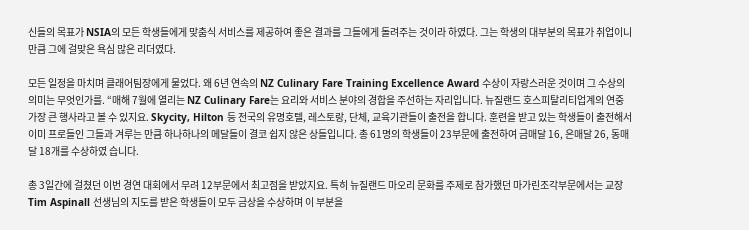신들의 목표가 NSIA의 모든 학생들에게 맞춤식 서비스를 제공하여 좋은 결과를 그들에게 돌려주는 것이라 하였다. 그는 학생의 대부분의 목표가 취업이니만큼 그에 걸맞은 욕심 많은 리더였다.

모든 일정을 마치며 클래어팀장에게 물었다. 왜 6년 연속의 NZ Culinary Fare Training Excellence Award 수상이 자랑스러운 것이며 그 수상의 의미는 무엇인가를. “매해 7월에 열리는 NZ Culinary Fare는 요리와 서비스 분야의 경합을 주선하는 자리입니다. 뉴질랜드 호스피탈리티업계의 연중 가장 큰 행사라고 볼 수 있지요. Skycity, Hilton 등 전국의 유명호텔, 레스토랑, 단체, 교육기관들이 출전을 합니다. 훈련을 받고 있는 학생들이 출전해서 이미 프로들인 그들과 겨루는 만큼 하나하나의 메달들이 결코 쉽지 않은 상들입니다. 총 61명의 학생들이 23부문에 출전하여 금매달 16, 은매달 26, 동매달 18개를 수상하였 습니다.

총 3일간에 걸쳤던 이번 경연 대회에서 무려 12부문에서 최고점을 받았지요. 특히 뉴질랜드 마오리 문화를 주제로 참가했던 마가린조각부문에서는 교장 Tim Aspinall 선생님의 지도를 받은 학생들이 모두 금상을 수상하며 이 부분을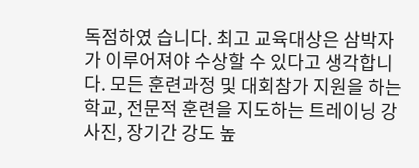독점하였 습니다. 최고 교육대상은 삼박자가 이루어져야 수상할 수 있다고 생각합니다. 모든 훈련과정 및 대회참가 지원을 하는 학교, 전문적 훈련을 지도하는 트레이닝 강사진, 장기간 강도 높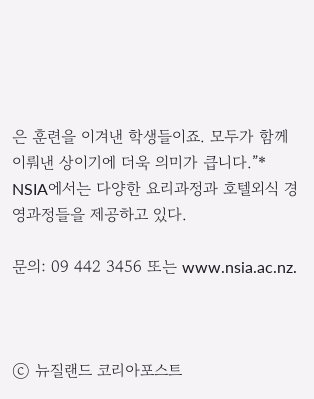은 훈련을 이겨낸 학생들이죠. 모두가 함께 이뤄낸 상이기에 더욱 의미가 큽니다.”* NSIA에서는 다양한 요리과정과 호텔외식 경영과정들을 제공하고 있다.

문의: 09 442 3456 또는 www.nsia.ac.nz.



ⓒ 뉴질랜드 코리아포스트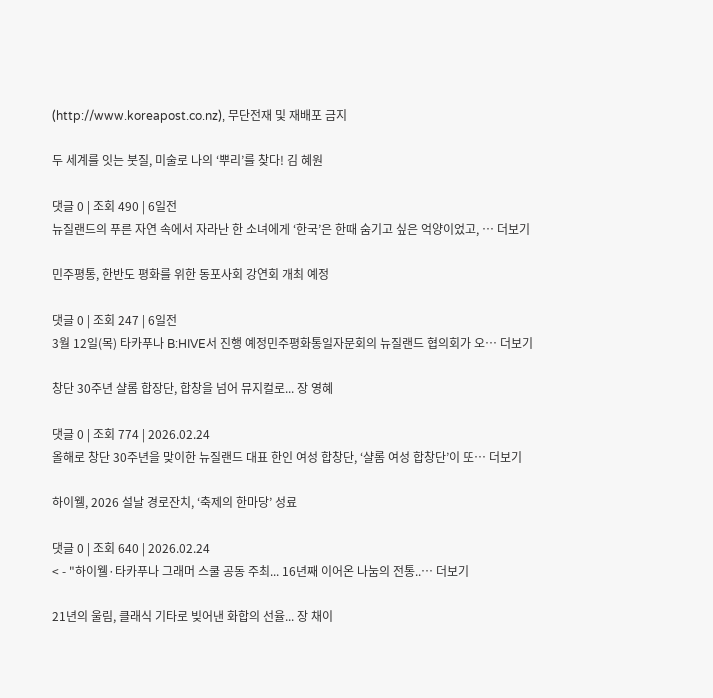(http://www.koreapost.co.nz), 무단전재 및 재배포 금지

두 세계를 잇는 붓질, 미술로 나의 ‘뿌리’를 찾다! 김 혜원

댓글 0 | 조회 490 | 6일전
뉴질랜드의 푸른 자연 속에서 자라난 한 소녀에게 ‘한국’은 한때 숨기고 싶은 억양이었고, … 더보기

민주평통, 한반도 평화를 위한 동포사회 강연회 개최 예정

댓글 0 | 조회 247 | 6일전
3월 12일(목) 타카푸나 B:HIVE서 진행 예정민주평화통일자문회의 뉴질랜드 협의회가 오… 더보기

창단 30주년 샬롬 합장단, 합창을 넘어 뮤지컬로... 장 영혜

댓글 0 | 조회 774 | 2026.02.24
올해로 창단 30주년을 맞이한 뉴질랜드 대표 한인 여성 합창단, ‘샬롬 여성 합창단’이 또… 더보기

하이웰, 2026 설날 경로잔치, ‘축제의 한마당’ 성료

댓글 0 | 조회 640 | 2026.02.24
< - "하이웰·타카푸나 그래머 스쿨 공동 주최... 16년째 이어온 나눔의 전통..… 더보기

21년의 울림, 클래식 기타로 빚어낸 화합의 선율... 장 채이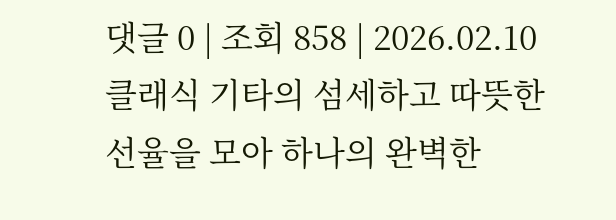댓글 0 | 조회 858 | 2026.02.10
클래식 기타의 섬세하고 따뜻한 선율을 모아 하나의 완벽한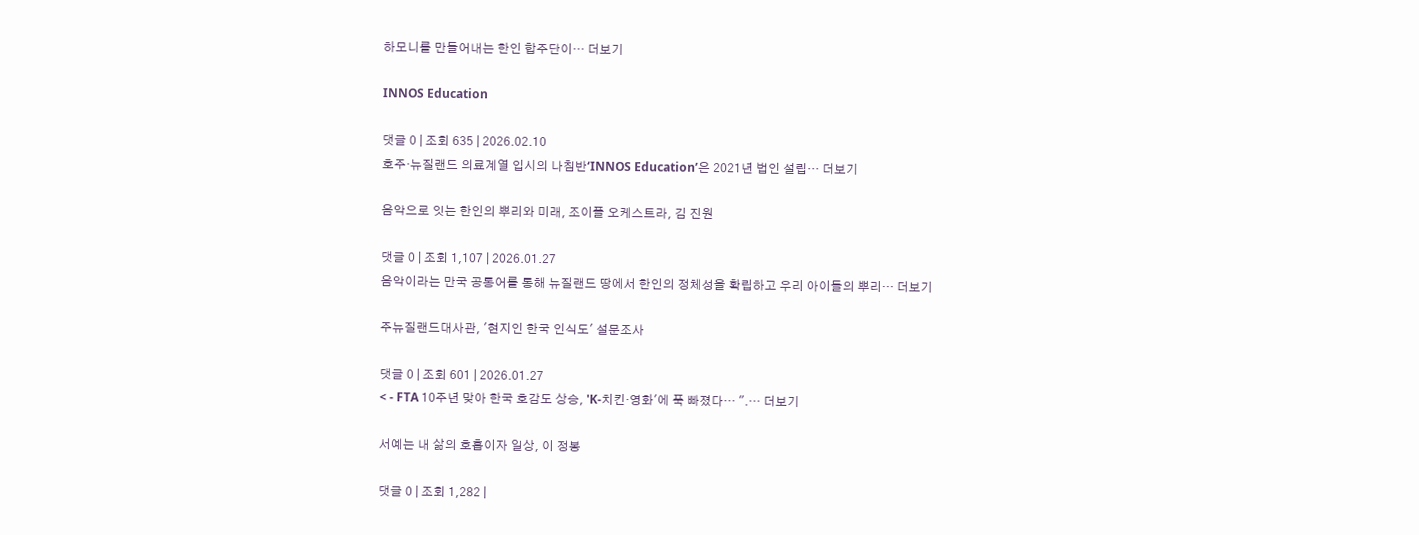하모니를 만들어내는 한인 합주단이… 더보기

INNOS Education

댓글 0 | 조회 635 | 2026.02.10
호주·뉴질랜드 의료계열 입시의 나침반‘INNOS Education’은 2021년 법인 설립… 더보기

음악으로 잇는 한인의 뿌리와 미래, 조이플 오케스트라, 김 진원

댓글 0 | 조회 1,107 | 2026.01.27
음악이라는 만국 공통어를 통해 뉴질랜드 땅에서 한인의 정체성을 확립하고 우리 아이들의 뿌리… 더보기

주뉴질랜드대사관, '현지인 한국 인식도' 설문조사

댓글 0 | 조회 601 | 2026.01.27
< - FTA 10주년 맞아 한국 호감도 상승, 'K-치킨·영화'에 푹 빠졌다… ".… 더보기

서예는 내 삶의 호흡이자 일상, 이 정봉

댓글 0 | 조회 1,282 |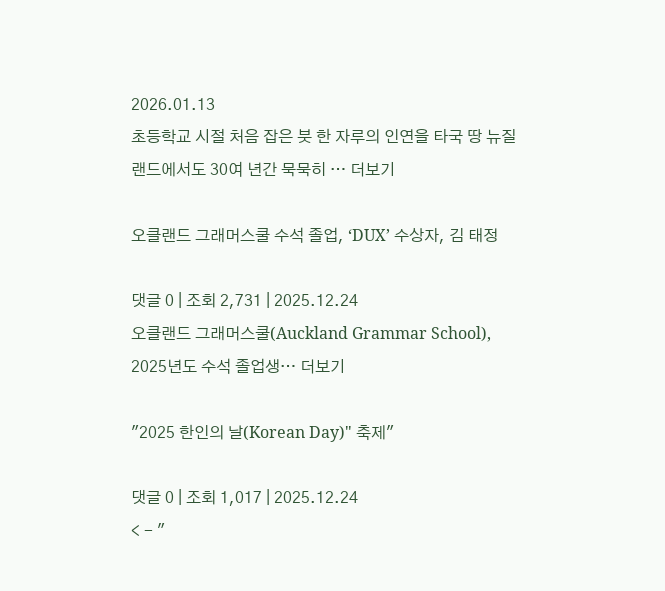2026.01.13
초등학교 시절 처음 잡은 붓 한 자루의 인연을 타국 땅 뉴질랜드에서도 30여 년간 묵묵히 … 더보기

오클랜드 그래머스쿨 수석 졸업, ‘DUX’ 수상자, 김 태정

댓글 0 | 조회 2,731 | 2025.12.24
오클랜드 그래머스쿨(Auckland Grammar School), 2025년도 수석 졸업생… 더보기

"2025 한인의 날(Korean Day)" 축제"

댓글 0 | 조회 1,017 | 2025.12.24
< - "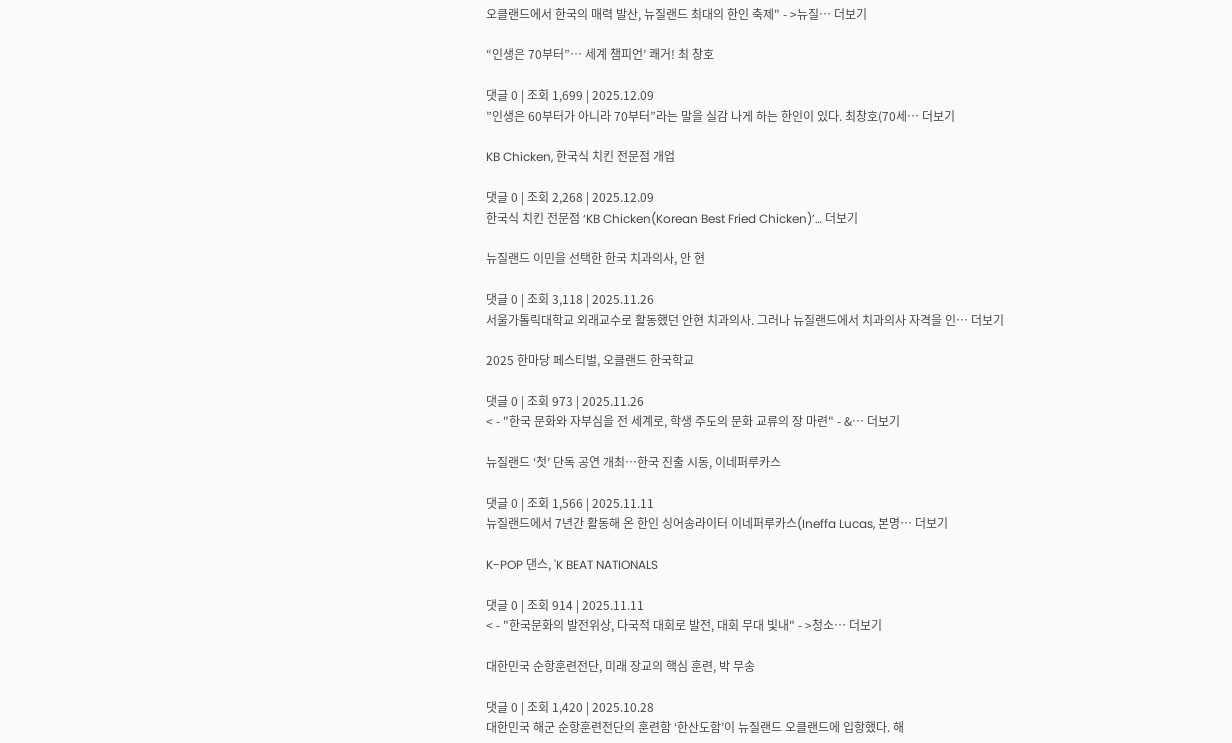오클랜드에서 한국의 매력 발산, 뉴질랜드 최대의 한인 축제" - >뉴질… 더보기

“인생은 70부터”… 세계 챔피언’ 쾌거! 최 창호

댓글 0 | 조회 1,699 | 2025.12.09
”인생은 60부터가 아니라 70부터”라는 말을 실감 나게 하는 한인이 있다. 최창호(70세… 더보기

KB Chicken, 한국식 치킨 전문점 개업

댓글 0 | 조회 2,268 | 2025.12.09
한국식 치킨 전문점 ‘KB Chicken(Korean Best Fried Chicken)’… 더보기

뉴질랜드 이민을 선택한 한국 치과의사, 안 현

댓글 0 | 조회 3,118 | 2025.11.26
서울가톨릭대학교 외래교수로 활동했던 안현 치과의사. 그러나 뉴질랜드에서 치과의사 자격을 인… 더보기

2025 한마당 페스티벌, 오클랜드 한국학교

댓글 0 | 조회 973 | 2025.11.26
< - "한국 문화와 자부심을 전 세계로, 학생 주도의 문화 교류의 장 마련" - &… 더보기

뉴질랜드 ‘첫’ 단독 공연 개최…한국 진출 시동, 이네퍼루카스

댓글 0 | 조회 1,566 | 2025.11.11
뉴질랜드에서 7년간 활동해 온 한인 싱어송라이터 이네퍼루카스(Ineffa Lucas, 본명… 더보기

K-POP 댄스, 'K BEAT NATIONALS

댓글 0 | 조회 914 | 2025.11.11
< - "한국문화의 발전위상, 다국적 대회로 발전, 대회 무대 빛내" - >청소… 더보기

대한민국 순항훈련전단, 미래 장교의 핵심 훈련, 박 무송

댓글 0 | 조회 1,420 | 2025.10.28
대한민국 해군 순항훈련전단의 훈련함 ‘한산도함’이 뉴질랜드 오클랜드에 입항했다. 해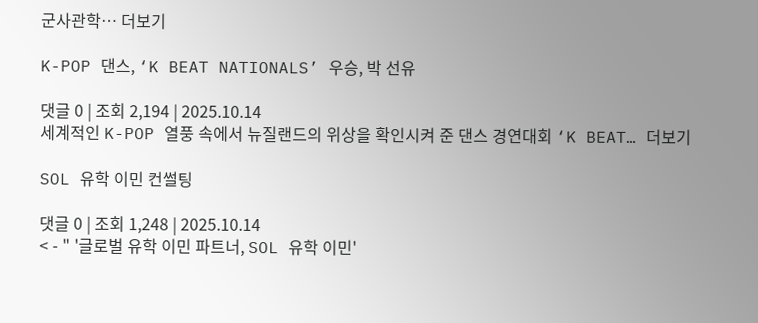군사관학… 더보기

K-POP 댄스, ‘K BEAT NATIONALS’ 우승, 박 선유

댓글 0 | 조회 2,194 | 2025.10.14
세계적인 K-POP 열풍 속에서 뉴질랜드의 위상을 확인시켜 준 댄스 경연대회 ‘K BEAT… 더보기

SOL 유학 이민 컨썰팅

댓글 0 | 조회 1,248 | 2025.10.14
< - " '글로벌 유학 이민 파트너, SOL 유학 이민'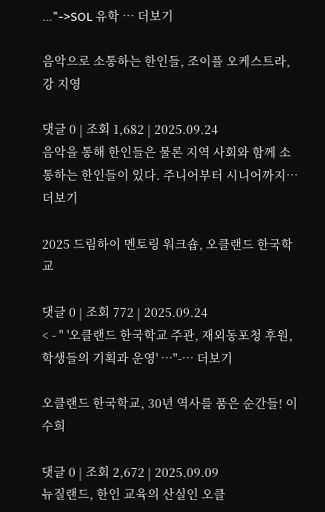…"->SOL 유학 … 더보기

음악으로 소통하는 한인들, 조이플 오케스트라, 강 지영

댓글 0 | 조회 1,682 | 2025.09.24
음악을 통해 한인들은 물론 지역 사회와 함께 소통하는 한인들이 있다. 주니어부터 시니어까지… 더보기

2025 드림하이 멘토링 워크숍, 오클랜드 한국학교

댓글 0 | 조회 772 | 2025.09.24
< - " '오클랜드 한국학교 주관, 재외동포청 후원, 학생들의 기획과 운영' …"-… 더보기

오클랜드 한국학교, 30년 역사를 품은 순간들! 이 수희

댓글 0 | 조회 2,672 | 2025.09.09
뉴질랜드, 한인 교육의 산실인 오클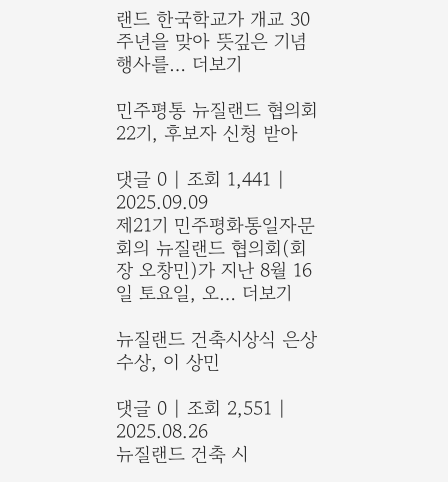랜드 한국학교가 개교 30주년을 맞아 뜻깊은 기념 행사를… 더보기

민주평통 뉴질랜드 협의회 22기, 후보자 신청 받아

댓글 0 | 조회 1,441 | 2025.09.09
제21기 민주평화통일자문회의 뉴질랜드 협의회(회장 오창민)가 지난 8월 16일 토요일, 오… 더보기

뉴질랜드 건축시상식 은상수상, 이 상민

댓글 0 | 조회 2,551 | 2025.08.26
뉴질랜드 건축 시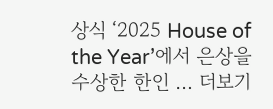상식 ‘2025 House of the Year’에서 은상을 수상한 한인 … 더보기